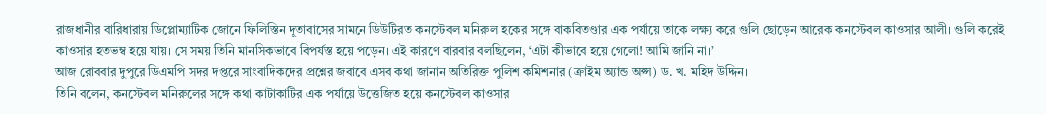রাজধানীর বারিধারায় ডিপ্লোম্যাটিক জোনে ফিলিস্তিন দূতাবাসের সামনে ডিউটিরত কনস্টেবল মনিরুল হকের সঙ্গে বাকবিতণ্ডার এক পর্যায়ে তাকে লক্ষ্য করে গুলি ছোড়েন আরেক কনস্টেবল কাওসার আলী। গুলি করেই কাওসার হতভম্ব হয়ে যায়। সে সময় তিনি মানসিকভাবে বিপর্যস্ত হয়ে পড়েন। এই কারণে বারবার বলছিলেন, ‘এটা কীভাবে হয়ে গেলো! আমি জানি না।’
আজ রোববার দুপুরে ডিএমপি সদর দপ্তরে সাংবাদিকদের প্রশ্নের জবাবে এসব কথা জানান অতিরিক্ত পুলিশ কমিশনার (ক্রাইম অ্যান্ড অপ্স) ড. খ. মহিদ উদ্দিন।
তিনি বলেন, কনস্টেবল মনিরুলের সঙ্গে কথা কাটাকাটির এক পর্যায়ে উত্তেজিত হয়ে কনস্টেবল কাওসার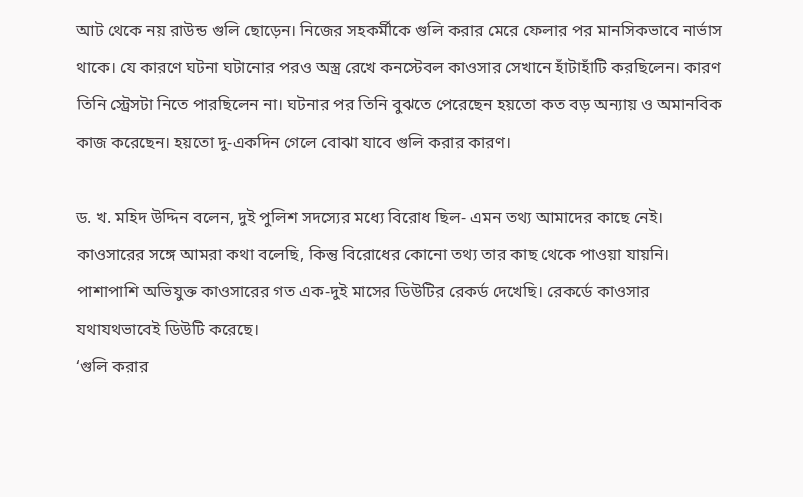আট থেকে নয় রাউন্ড গুলি ছোড়েন। নিজের সহকর্মীকে গুলি করার মেরে ফেলার পর মানসিকভাবে নার্ভাস থাকে। যে কারণে ঘটনা ঘটানোর পরও অস্ত্র রেখে কনস্টেবল কাওসার সেখানে হাঁটাহাঁটি করছিলেন। কারণ তিনি স্ট্রেসটা নিতে পারছিলেন না। ঘটনার পর তিনি বুঝতে পেরেছেন হয়তো কত বড় অন্যায় ও অমানবিক কাজ করেছেন। হয়তো দু-একদিন গেলে বোঝা যাবে গুলি করার কারণ।

ড. খ. মহিদ উদ্দিন বলেন, দুই পুলিশ সদস্যের মধ্যে বিরোধ ছিল- এমন তথ্য আমাদের কাছে নেই। কাওসারের সঙ্গে আমরা কথা বলেছি, কিন্তু বিরোধের কোনো তথ্য তার কাছ থেকে পাওয়া যায়নি। পাশাপাশি অভিযুক্ত কাওসারের গত এক-দুই মাসের ডিউটির রেকর্ড দেখেছি। রেকর্ডে কাওসার যথাযথভাবেই ডিউটি করেছে।
‘গুলি করার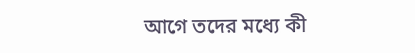আগে তদের মধ্যে কী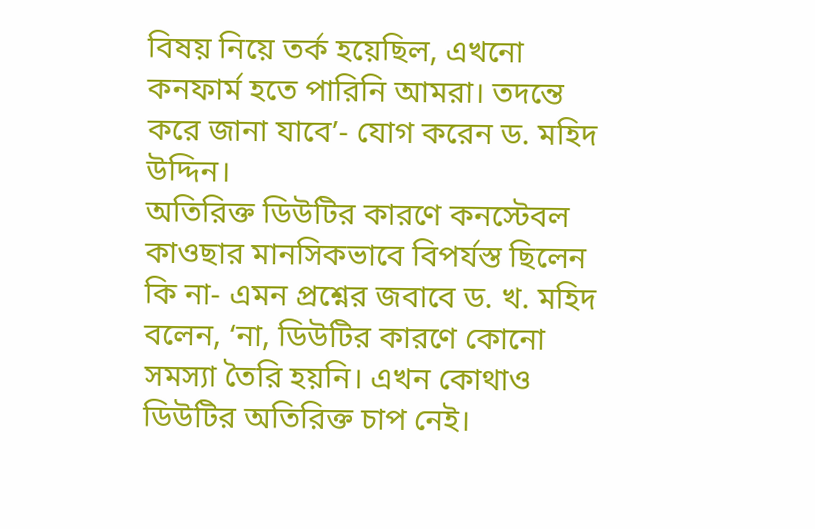বিষয় নিয়ে তর্ক হয়েছিল, এখনো কনফার্ম হতে পারিনি আমরা। তদন্তে করে জানা যাবে’- যোগ করেন ড. মহিদ উদ্দিন।
অতিরিক্ত ডিউটির কারণে কনস্টেবল কাওছার মানসিকভাবে বিপর্যস্ত ছিলেন কি না- এমন প্রশ্নের জবাবে ড. খ. মহিদ বলেন, ‘না, ডিউটির কারণে কোনো সমস্যা তৈরি হয়নি। এখন কোথাও ডিউটির অতিরিক্ত চাপ নেই।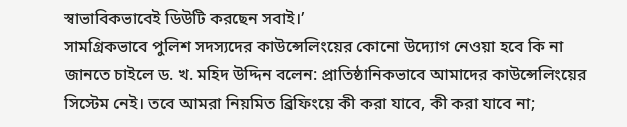স্বাভাবিকভাবেই ডিউটি করছেন সবাই।’
সামগ্রিকভাবে পুলিশ সদস্যদের কাউন্সেলিংয়ের কোনো উদ্যোগ নেওয়া হবে কি না জানতে চাইলে ড. খ. মহিদ উদ্দিন বলেন: প্রাতিষ্ঠানিকভাবে আমাদের কাউন্সেলিংয়ের সিস্টেম নেই। তবে আমরা নিয়মিত ব্রিফিংয়ে কী করা যাবে, কী করা যাবে না;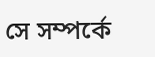সে সম্পর্কে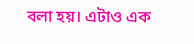বলা হয়। এটাও এক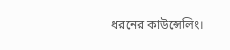ধরনের কাউন্সেলিং।